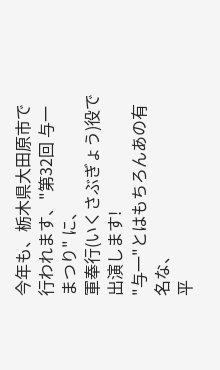今年も、栃木県大田原市で行われます、"第32回 与一まつり" に、
軍奉行(いくさぶぎょう)役で出演します!
"与一"とはもちろんあの有名な、
平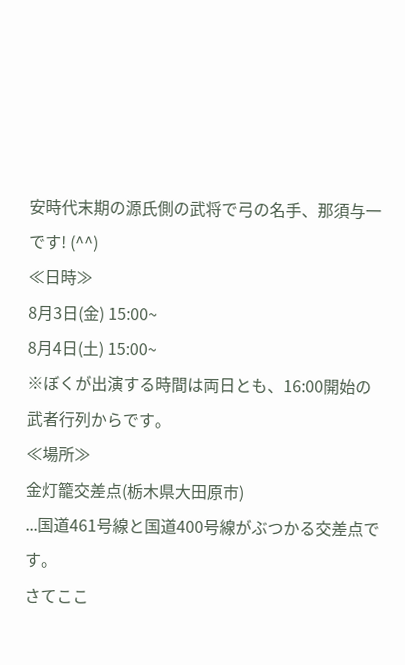安時代末期の源氏側の武将で弓の名手、那須与一です! (^^)
≪日時≫
8月3日(金) 15:00~
8月4日(土) 15:00~
※ぼくが出演する時間は両日とも、16:00開始の武者行列からです。
≪場所≫
金灯籠交差点(栃木県大田原市)
...国道461号線と国道400号線がぶつかる交差点です。
さてここ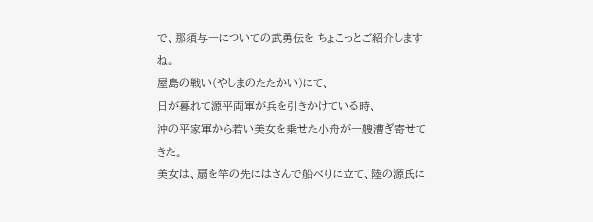で、那須与一についての武勇伝を ちょこっとご紹介しますね。
屋島の戦い(やしまのたたかい)にて、
日が暮れて源平両軍が兵を引きかけている時、
沖の平家軍から若い美女を乗せた小舟が一艘漕ぎ寄せてきた。
美女は、扇を竿の先にはさんで船べりに立て、陸の源氏に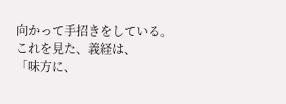向かって手招きをしている。
これを見た、義経は、
「味方に、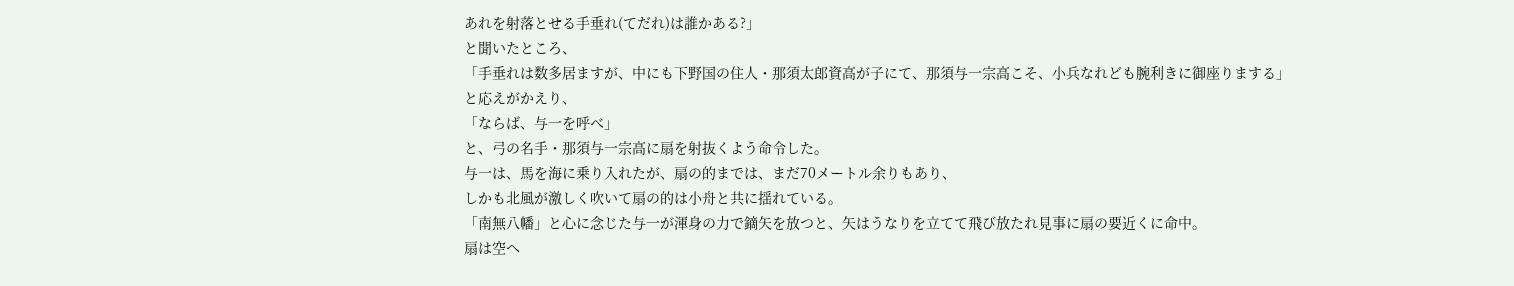あれを射落とせる手垂れ(てだれ)は誰かある?」
と聞いたところ、
「手垂れは数多居ますが、中にも下野国の住人・那須太郎資高が子にて、那須与一宗高こそ、小兵なれども腕利きに御座りまする」
と応えがかえり、
「ならば、与一を呼べ」
と、弓の名手・那須与一宗高に扇を射抜くよう命令した。
与一は、馬を海に乗り入れたが、扇の的までは、まだ70メートル余りもあり、
しかも北風が激しく吹いて扇の的は小舟と共に揺れている。
「南無八幡」と心に念じた与一が渾身の力で鏑矢を放つと、矢はうなりを立てて飛び放たれ見事に扇の要近くに命中。
扇は空へ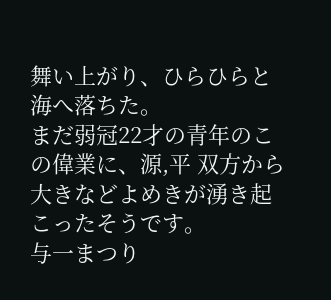舞い上がり、ひらひらと海へ落ちた。
まだ弱冠22才の青年のこの偉業に、源,平 双方から大きなどよめきが湧き起こったそうです。
与一まつり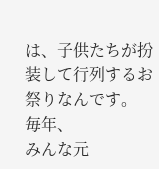は、子供たちが扮装して行列するお祭りなんです。
毎年、
みんな元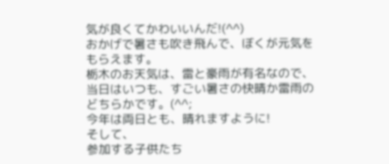気が良くてかわいいんだ!(^^)
おかげで暑さも吹き飛んで、ぼくが元気をもらえます。
栃木のお天気は、雷と豪雨が有名なので、
当日はいつも、すごい暑さの快晴か雷雨のどちらかです。(^^;
今年は両日とも、晴れますように!
そして、
参加する子供たち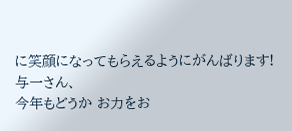に笑顔になってもらえるようにがんばります!
与一さん、
今年もどうか お力をお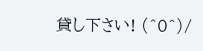貸し下さい! (^0^)/